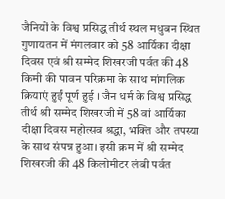जैनियों के विश्व प्रसिद्ध तीर्थ स्थल मधुबन स्थित गुणायतन में मंगलवार को 58 आर्यिका दीक्षा दिवस एवं श्री सम्मेद शिखरजी पर्वत की 48 किमी की पावन परिक्रमा के साथ मांगलिक क्रियाएं हुईं पूर्ण हुई । जैन धर्म के विश्व प्रसिद्ध तीर्थ श्री सम्मेद शिखरजी में 58 वां आर्यिका दीक्षा दिवस महोत्सव श्रद्धा, भक्ति और तपस्या के साथ संपन्न हुआ। इसी क्रम में श्री सम्मेद शिखरजी की 48 किलोमीटर लंबी पर्वत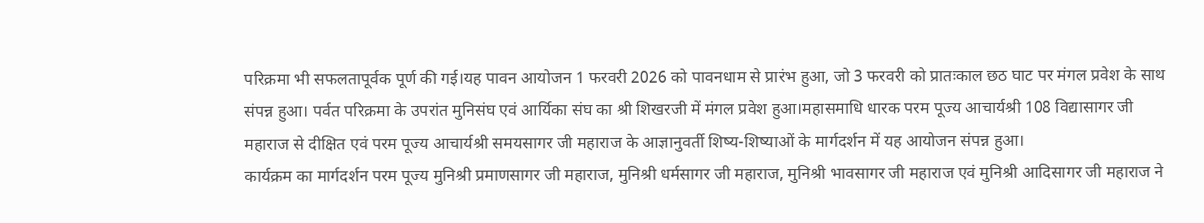परिक्रमा भी सफलतापूर्वक पूर्ण की गई।यह पावन आयोजन 1 फरवरी 2026 को पावनधाम से प्रारंभ हुआ, जो 3 फरवरी को प्रातःकाल छठ घाट पर मंगल प्रवेश के साथ संपन्न हुआ। पर्वत परिक्रमा के उपरांत मुनिसंघ एवं आर्यिका संघ का श्री शिखरजी में मंगल प्रवेश हुआ।महासमाधि धारक परम पूज्य आचार्यश्री 108 विद्यासागर जी महाराज से दीक्षित एवं परम पूज्य आचार्यश्री समयसागर जी महाराज के आज्ञानुवर्ती शिष्य-शिष्याओं के मार्गदर्शन में यह आयोजन संपन्न हुआ।
कार्यक्रम का मार्गदर्शन परम पूज्य मुनिश्री प्रमाणसागर जी महाराज, मुनिश्री धर्मसागर जी महाराज, मुनिश्री भावसागर जी महाराज एवं मुनिश्री आदिसागर जी महाराज ने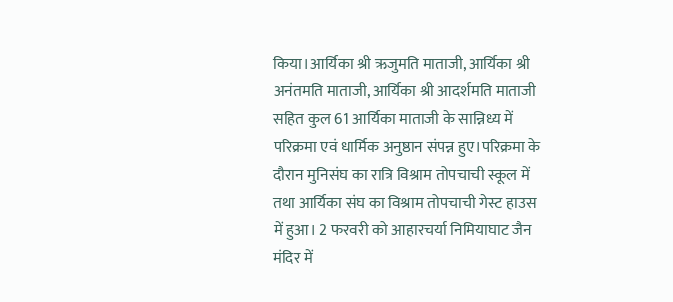किया।आर्यिका श्री ऋजुमति माताजी, आर्यिका श्री अनंतमति माताजी, आर्यिका श्री आदर्शमति माताजी सहित कुल 61 आर्यिका माताजी के सान्निध्य में परिक्रमा एवं धार्मिक अनुष्ठान संपन्न हुए।परिक्रमा के दौरान मुनिसंघ का रात्रि विश्राम तोपचाची स्कूल में तथा आर्यिका संघ का विश्राम तोपचाची गेस्ट हाउस में हुआ। 2 फरवरी को आहारचर्या निमियाघाट जैन मंदिर में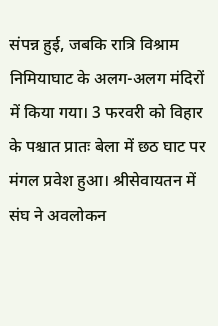संपन्न हुई, जबकि रात्रि विश्राम निमियाघाट के अलग-अलग मंदिरों में किया गया। 3 फरवरी को विहार के पश्चात प्रातः बेला में छठ घाट पर मंगल प्रवेश हुआ। श्रीसेवायतन में संघ ने अवलोकन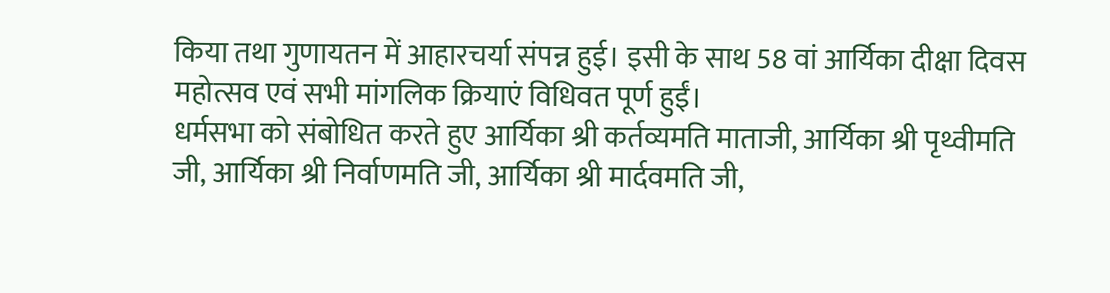किया तथा गुणायतन में आहारचर्या संपन्न हुई। इसी के साथ 58 वां आर्यिका दीक्षा दिवस महोत्सव एवं सभी मांगलिक क्रियाएं विधिवत पूर्ण हुईं।
धर्मसभा को संबोधित करते हुए आर्यिका श्री कर्तव्यमति माताजी, आर्यिका श्री पृथ्वीमति जी, आर्यिका श्री निर्वाणमति जी, आर्यिका श्री मार्दवमति जी,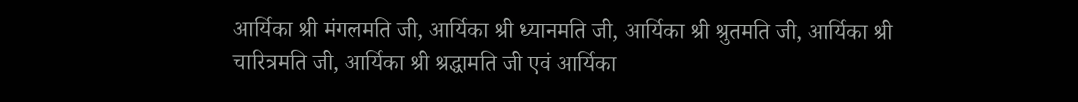आर्यिका श्री मंगलमति जी, आर्यिका श्री ध्यानमति जी, आर्यिका श्री श्रुतमति जी, आर्यिका श्री चारित्रमति जी, आर्यिका श्री श्रद्धामति जी एवं आर्यिका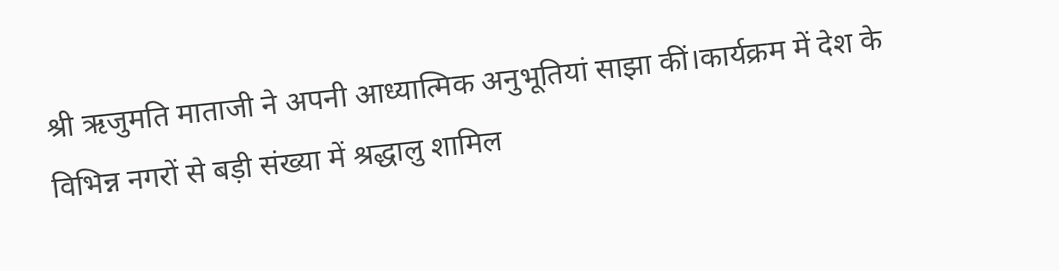श्री ऋजुमति माताजी ने अपनी आध्यात्मिक अनुभूतियां साझा कीं।कार्यक्रम में देश के विभिन्न नगरों से बड़ी संख्या में श्रद्धालु शामिल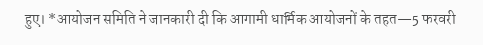हुए। *आयोजन समिति ने जानकारी दी कि आगामी धार्मिक आयोजनों के तहत—5 फरवरी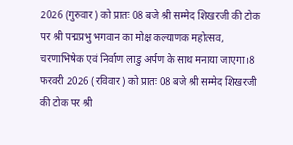2026 (गुरुवार) को प्रातः 08 बजे श्री सम्मेद शिखरजी की टोक पर श्री पद्मप्रभु भगवान का मोक्ष कल्याणक महोत्सव, चरणाभिषेक एवं निर्वाण लाडु अर्पण के साथ मनाया जाएगा।8 फरवरी 2026 (रविवार) को प्रातः 08 बजे श्री सम्मेद शिखरजी की टोक पर श्री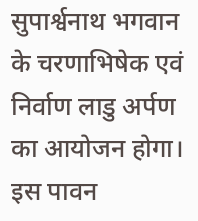सुपार्श्वनाथ भगवान के चरणाभिषेक एवं निर्वाण लाडु अर्पण का आयोजन होगा। इस पावन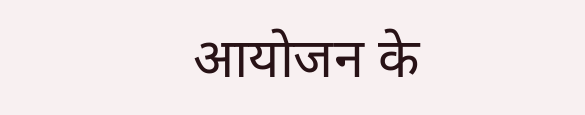आयोजन के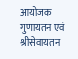आयोजक गुणायतन एवं श्रीसेवायतन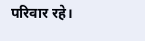परिवार रहे।